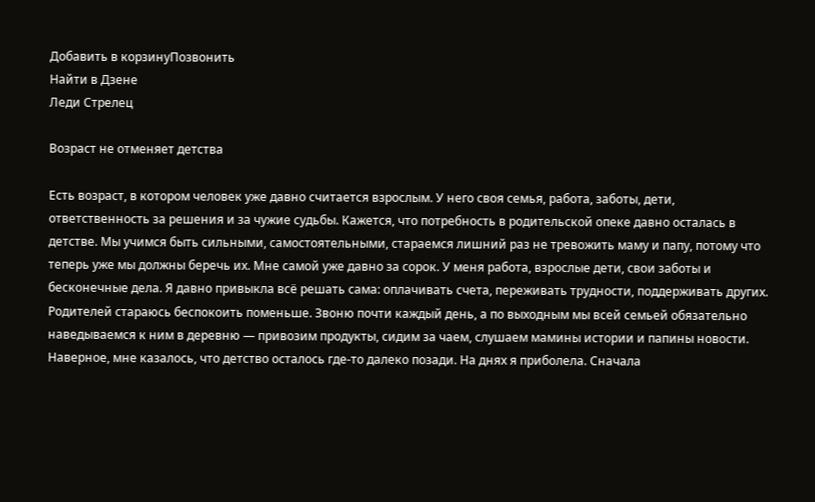Добавить в корзинуПозвонить
Найти в Дзене
Леди Стрелец

Возраст не отменяет детства

Есть возраст, в котором человек уже давно считается взрослым. У него своя семья, работа, заботы, дети, ответственность за решения и за чужие судьбы. Кажется, что потребность в родительской опеке давно осталась в детстве. Мы учимся быть сильными, самостоятельными, стараемся лишний раз не тревожить маму и папу, потому что теперь уже мы должны беречь их. Мне самой уже давно за сорок. У меня работа, взрослые дети, свои заботы и бесконечные дела. Я давно привыкла всё решать сама: оплачивать счета, переживать трудности, поддерживать других. Родителей стараюсь беспокоить поменьше. Звоню почти каждый день, а по выходным мы всей семьей обязательно наведываемся к ним в деревню — привозим продукты, сидим за чаем, слушаем мамины истории и папины новости. Наверное, мне казалось, что детство осталось где-то далеко позади. На днях я приболела. Сначала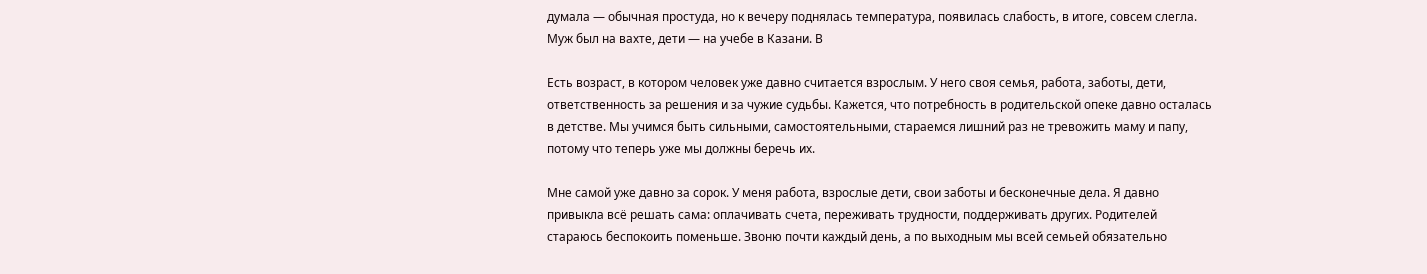думала — обычная простуда, но к вечеру поднялась температура, появилась слабость, в итоге, совсем слегла. Муж был на вахте, дети — на учебе в Казани. В

Есть возраст, в котором человек уже давно считается взрослым. У него своя семья, работа, заботы, дети, ответственность за решения и за чужие судьбы. Кажется, что потребность в родительской опеке давно осталась в детстве. Мы учимся быть сильными, самостоятельными, стараемся лишний раз не тревожить маму и папу, потому что теперь уже мы должны беречь их.

Мне самой уже давно за сорок. У меня работа, взрослые дети, свои заботы и бесконечные дела. Я давно привыкла всё решать сама: оплачивать счета, переживать трудности, поддерживать других. Родителей стараюсь беспокоить поменьше. Звоню почти каждый день, а по выходным мы всей семьей обязательно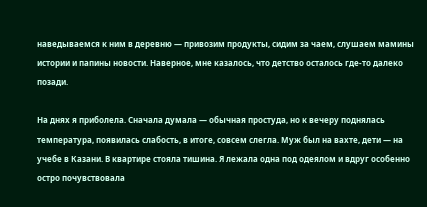наведываемся к ним в деревню — привозим продукты, сидим за чаем, слушаем мамины истории и папины новости. Наверное, мне казалось, что детство осталось где-то далеко позади.

На днях я приболела. Сначала думала — обычная простуда, но к вечеру поднялась температура, появилась слабость, в итоге, совсем слегла. Муж был на вахте, дети — на учебе в Казани. В квартире стояла тишина. Я лежала одна под одеялом и вдруг особенно остро почувствовала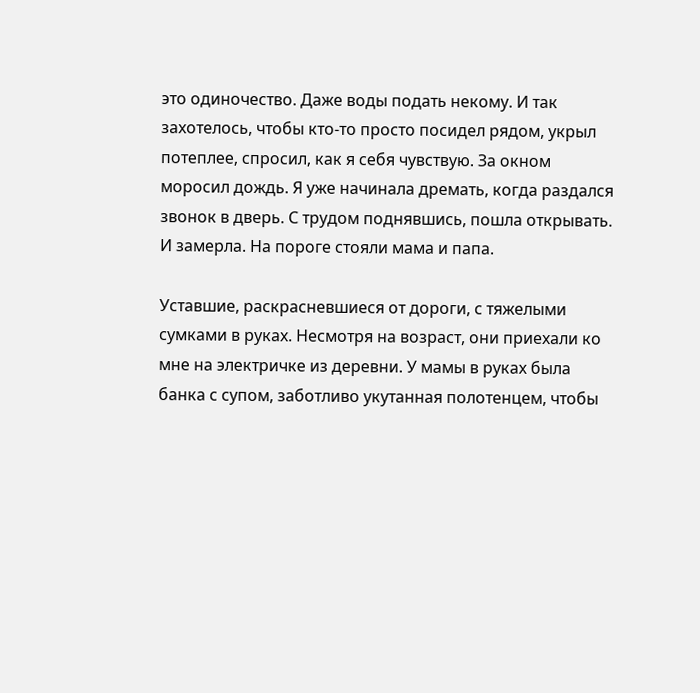это одиночество. Даже воды подать некому. И так захотелось, чтобы кто-то просто посидел рядом, укрыл потеплее, спросил, как я себя чувствую. За окном моросил дождь. Я уже начинала дремать, когда раздался звонок в дверь. С трудом поднявшись, пошла открывать. И замерла. На пороге стояли мама и папа.

Уставшие, раскрасневшиеся от дороги, с тяжелыми сумками в руках. Несмотря на возраст, они приехали ко мне на электричке из деревни. У мамы в руках была банка с супом, заботливо укутанная полотенцем, чтобы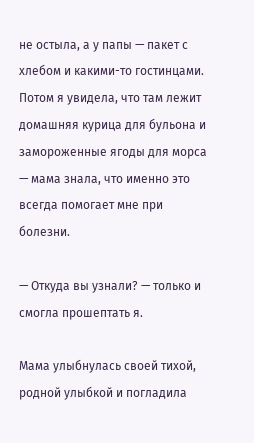не остыла, а у папы — пакет с хлебом и какими-то гостинцами. Потом я увидела, что там лежит домашняя курица для бульона и замороженные ягоды для морса — мама знала, что именно это всегда помогает мне при болезни.

— Откуда вы узнали? — только и смогла прошептать я.

Мама улыбнулась своей тихой, родной улыбкой и погладила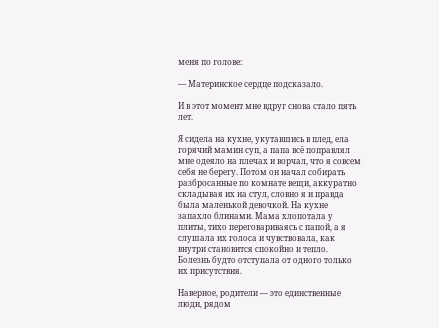меня по голове:

— Материнское сердце подсказало.

И в этот момент мне вдруг снова стало пять лет.

Я сидела на кухне, укутавшись в плед, ела горячий мамин суп, а папа всё поправлял мне одеяло на плечах и ворчал, что я совсем себя не берегу. Потом он начал собирать разбросанные по комнате вещи, аккуратно складывая их на стул, словно я и правда была маленькой девочкой. На кухне запахло блинами. Мама хлопотала у плиты, тихо переговариваясь с папой, а я слушала их голоса и чувствовала, как внутри становится спокойно и тепло. Болезнь будто отступала от одного только их присутствия.

Наверное, родители — это единственные люди, рядом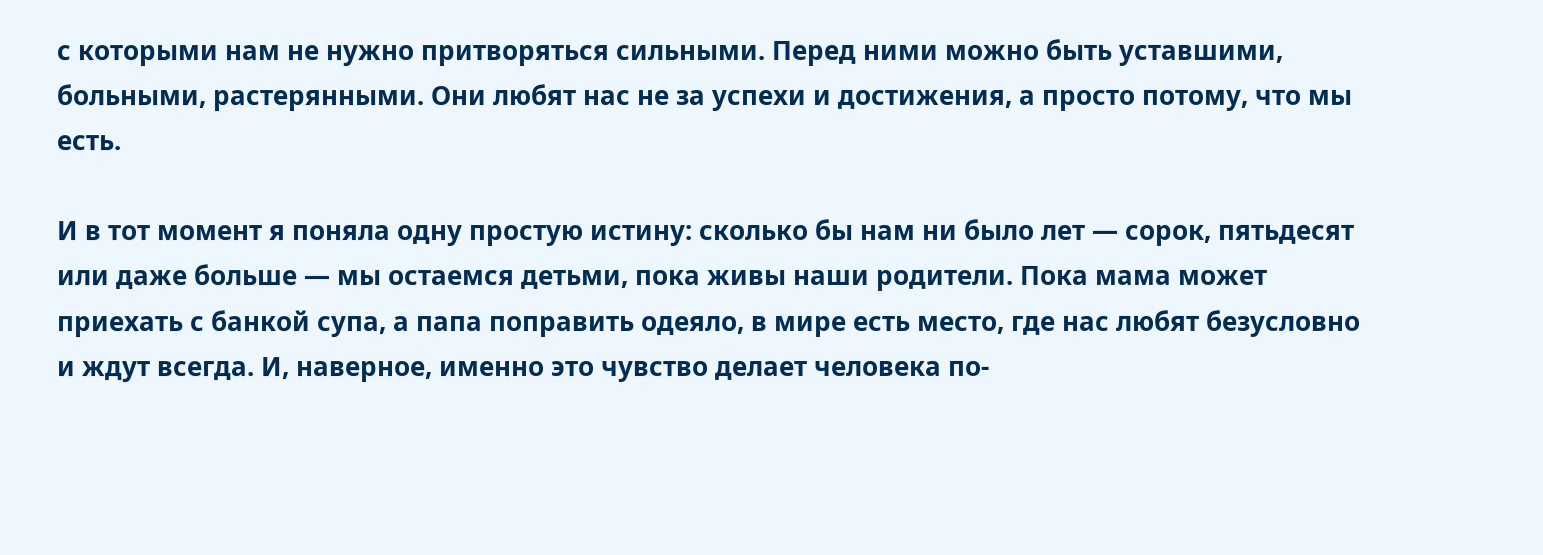с которыми нам не нужно притворяться сильными. Перед ними можно быть уставшими, больными, растерянными. Они любят нас не за успехи и достижения, а просто потому, что мы есть.

И в тот момент я поняла одну простую истину: сколько бы нам ни было лет — сорок, пятьдесят или даже больше — мы остаемся детьми, пока живы наши родители. Пока мама может приехать с банкой супа, а папа поправить одеяло, в мире есть место, где нас любят безусловно и ждут всегда. И, наверное, именно это чувство делает человека по-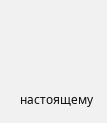настоящему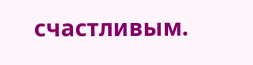счастливым.